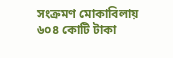সংক্রমণ মোকাবিলায় ৬০৪ কোটি টাকা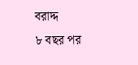বরাদ্দ
৮ বছর পর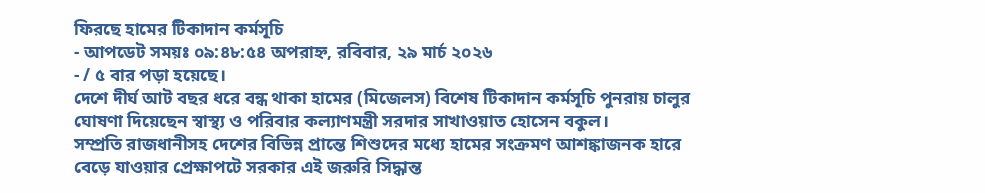ফিরছে হামের টিকাদান কর্মসূচি
- আপডেট সময়ঃ ০৯:৪৮:৫৪ অপরাহ্ন, রবিবার, ২৯ মার্চ ২০২৬
- / ৫ বার পড়া হয়েছে।
দেশে দীর্ঘ আট বছর ধরে বন্ধ থাকা হামের (মিজেলস) বিশেষ টিকাদান কর্মসূচি পুনরায় চালুর ঘোষণা দিয়েছেন স্বাস্থ্য ও পরিবার কল্যাণমন্ত্রী সরদার সাখাওয়াত হোসেন বকুল।
সম্প্রতি রাজধানীসহ দেশের বিভিন্ন প্রান্তে শিশুদের মধ্যে হামের সংক্রমণ আশঙ্কাজনক হারে বেড়ে যাওয়ার প্রেক্ষাপটে সরকার এই জরুরি সিদ্ধান্ত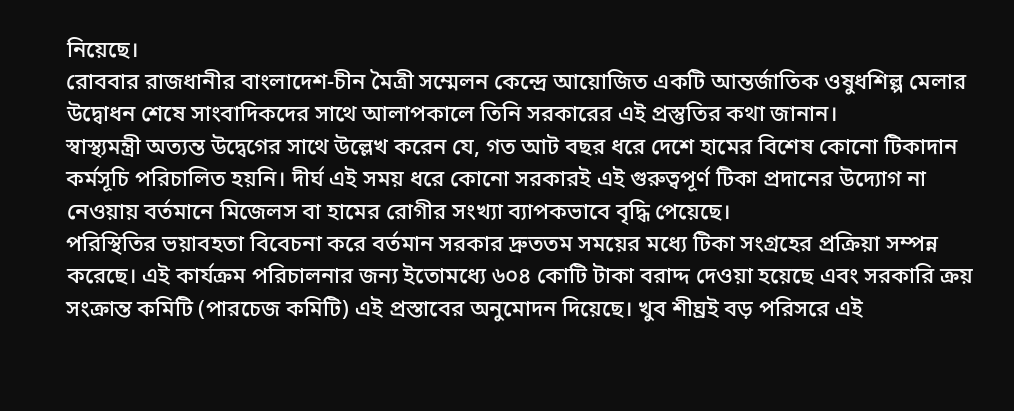নিয়েছে।
রোববার রাজধানীর বাংলাদেশ-চীন মৈত্রী সম্মেলন কেন্দ্রে আয়োজিত একটি আন্তর্জাতিক ওষুধশিল্প মেলার উদ্বোধন শেষে সাংবাদিকদের সাথে আলাপকালে তিনি সরকারের এই প্রস্তুতির কথা জানান।
স্বাস্থ্যমন্ত্রী অত্যন্ত উদ্বেগের সাথে উল্লেখ করেন যে, গত আট বছর ধরে দেশে হামের বিশেষ কোনো টিকাদান কর্মসূচি পরিচালিত হয়নি। দীর্ঘ এই সময় ধরে কোনো সরকারই এই গুরুত্বপূর্ণ টিকা প্রদানের উদ্যোগ না নেওয়ায় বর্তমানে মিজেলস বা হামের রোগীর সংখ্যা ব্যাপকভাবে বৃদ্ধি পেয়েছে।
পরিস্থিতির ভয়াবহতা বিবেচনা করে বর্তমান সরকার দ্রুততম সময়ের মধ্যে টিকা সংগ্রহের প্রক্রিয়া সম্পন্ন করেছে। এই কার্যক্রম পরিচালনার জন্য ইতোমধ্যে ৬০৪ কোটি টাকা বরাদ্দ দেওয়া হয়েছে এবং সরকারি ক্রয় সংক্রান্ত কমিটি (পারচেজ কমিটি) এই প্রস্তাবের অনুমোদন দিয়েছে। খুব শীঘ্রই বড় পরিসরে এই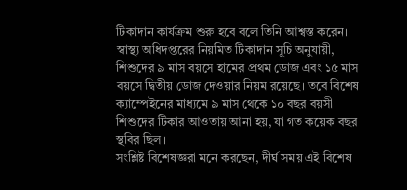টিকাদান কার্যক্রম শুরু হবে বলে তিনি আশ্বস্ত করেন।
স্বাস্থ্য অধিদপ্তরের নিয়মিত টিকাদান সূচি অনুযায়ী, শিশুদের ৯ মাস বয়সে হামের প্রথম ডোজ এবং ১৫ মাস বয়সে দ্বিতীয় ডোজ দেওয়ার নিয়ম রয়েছে। তবে বিশেষ ক্যাম্পেইনের মাধ্যমে ৯ মাস থেকে ১০ বছর বয়সী শিশুদের টিকার আওতায় আনা হয়, যা গত কয়েক বছর স্থবির ছিল।
সংশ্লিষ্ট বিশেষজ্ঞরা মনে করছেন, দীর্ঘ সময় এই বিশেষ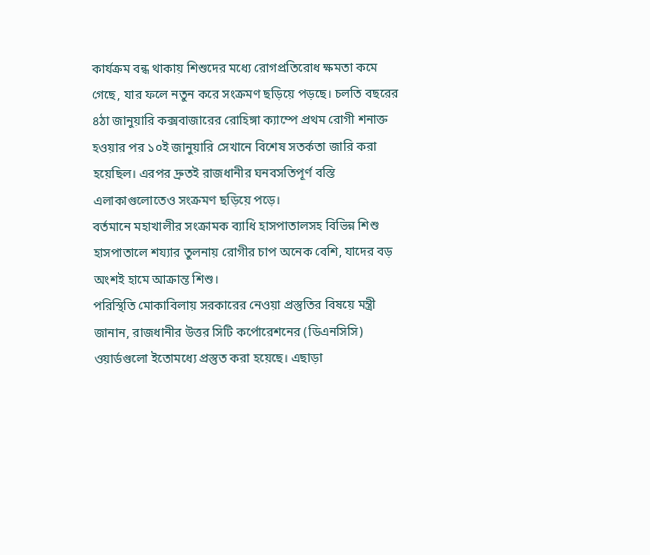কার্যক্রম বন্ধ থাকায় শিশুদের মধ্যে রোগপ্রতিরোধ ক্ষমতা কমে গেছে, যার ফলে নতুন করে সংক্রমণ ছড়িয়ে পড়ছে। চলতি বছরের ৪ঠা জানুয়ারি কক্সবাজারের রোহিঙ্গা ক্যাম্পে প্রথম রোগী শনাক্ত হওয়ার পর ১০ই জানুয়ারি সেখানে বিশেষ সতর্কতা জারি করা হয়েছিল। এরপর দ্রুতই রাজধানীর ঘনবসতিপূর্ণ বস্তি এলাকাগুলোতেও সংক্রমণ ছড়িয়ে পড়ে।
বর্তমানে মহাখালীর সংক্রামক ব্যাধি হাসপাতালসহ বিভিন্ন শিশু হাসপাতালে শয্যার তুলনায় রোগীর চাপ অনেক বেশি, যাদের বড় অংশই হামে আক্রান্ত শিশু।
পরিস্থিতি মোকাবিলায় সরকারের নেওয়া প্রস্তুতির বিষয়ে মন্ত্রী জানান, রাজধানীর উত্তর সিটি কর্পোরেশনের (ডিএনসিসি) ওয়ার্ডগুলো ইতোমধ্যে প্রস্তুত করা হয়েছে। এছাড়া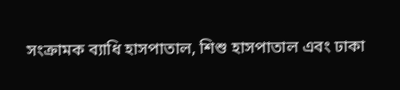সংক্রামক ব্যাধি হাসপাতাল, শিশু হাসপাতাল এবং ঢাকা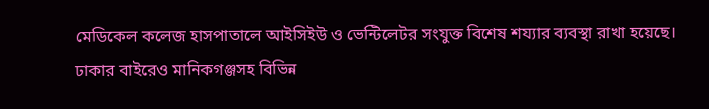মেডিকেল কলেজ হাসপাতালে আইসিইউ ও ভেন্টিলেটর সংযুক্ত বিশেষ শয্যার ব্যবস্থা রাখা হয়েছে।
ঢাকার বাইরেও মানিকগঞ্জসহ বিভিন্ন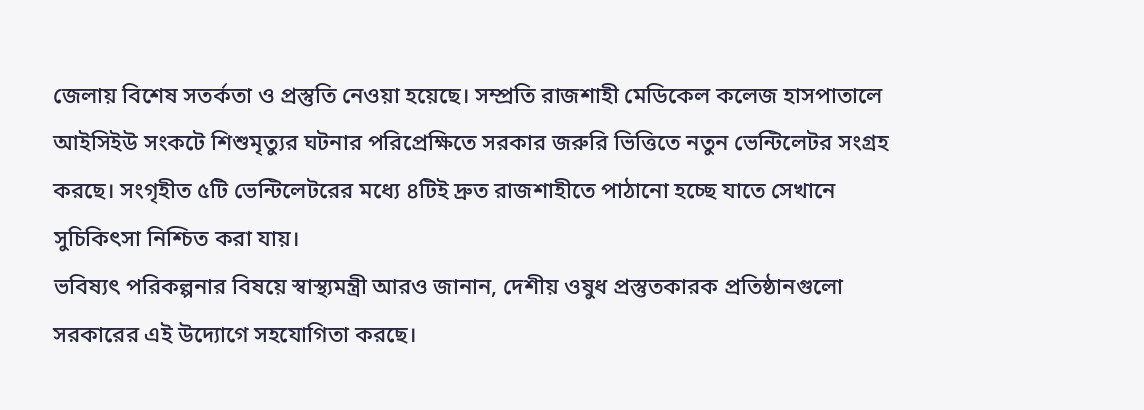জেলায় বিশেষ সতর্কতা ও প্রস্তুতি নেওয়া হয়েছে। সম্প্রতি রাজশাহী মেডিকেল কলেজ হাসপাতালে আইসিইউ সংকটে শিশুমৃত্যুর ঘটনার পরিপ্রেক্ষিতে সরকার জরুরি ভিত্তিতে নতুন ভেন্টিলেটর সংগ্রহ করছে। সংগৃহীত ৫টি ভেন্টিলেটরের মধ্যে ৪টিই দ্রুত রাজশাহীতে পাঠানো হচ্ছে যাতে সেখানে সুচিকিৎসা নিশ্চিত করা যায়।
ভবিষ্যৎ পরিকল্পনার বিষয়ে স্বাস্থ্যমন্ত্রী আরও জানান, দেশীয় ওষুধ প্রস্তুতকারক প্রতিষ্ঠানগুলো সরকারের এই উদ্যোগে সহযোগিতা করছে।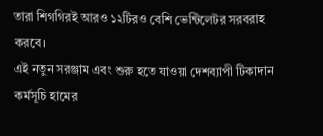তারা শিগগিরই আরও ১২টিরও বেশি ভেন্টিলেটর সরবরাহ করবে।
এই নতুন সরঞ্জাম এবং শুরু হতে যাওয়া দেশব্যাপী টিকাদান কর্মসূচি হামের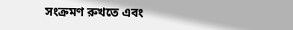সংক্রমণ রুখতে এবং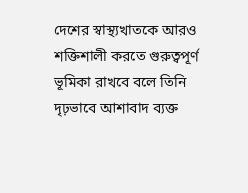দেশের স্বাস্থ্যখাতকে আরও শক্তিশালী করতে গুরুত্বপূর্ণ ভূমিকা রাখবে বলে তিনি দৃঢ়ভাবে আশাবাদ ব্যক্ত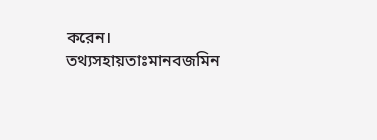করেন।
তথ্যসহায়তাঃমানবজমিন